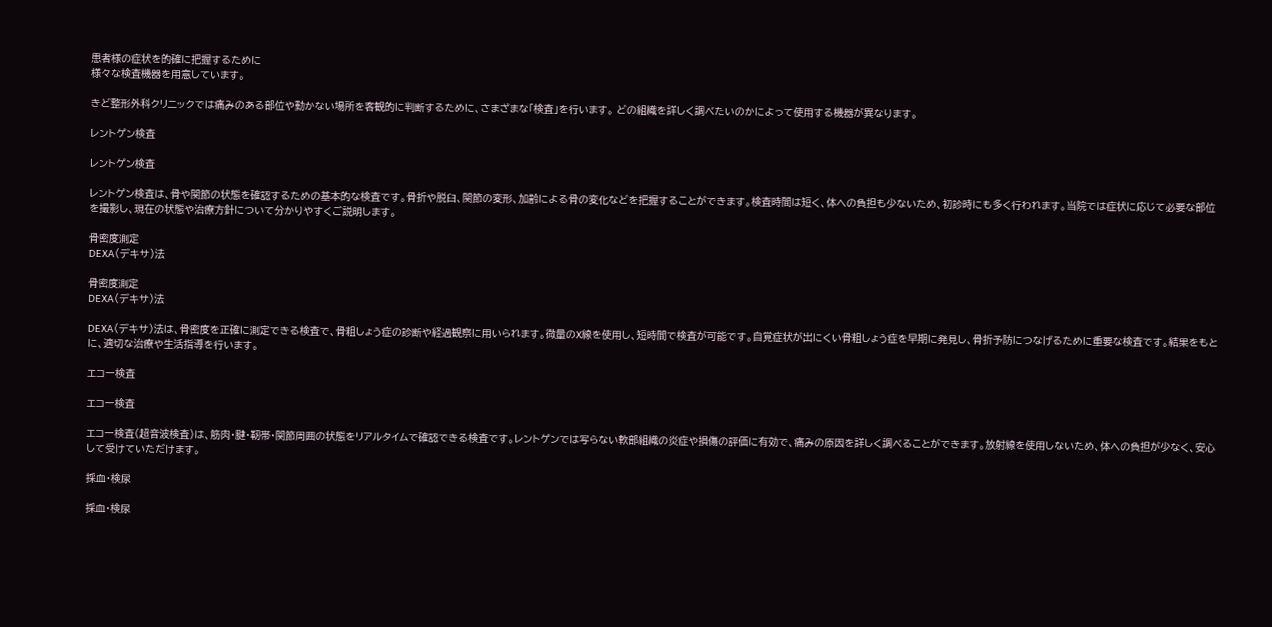患者様の症状を的確に把握するために
様々な検査機器を用意しています。

きど整形外科クリニックでは痛みのある部位や動かない場所を客観的に判断するために、さまざまな「検査」を行います。 どの組織を詳しく調べたいのかによって使用する機器が異なります。

レントゲン検査

レントゲン検査

レントゲン検査は、骨や関節の状態を確認するための基本的な検査です。骨折や脱臼、関節の変形、加齢による骨の変化などを把握することができます。検査時間は短く、体への負担も少ないため、初診時にも多く行われます。当院では症状に応じて必要な部位を撮影し、現在の状態や治療方針について分かりやすくご説明します。

骨密度測定
DEXA(デキサ)法

骨密度測定
DEXA(デキサ)法

DEXA(デキサ)法は、骨密度を正確に測定できる検査で、骨粗しょう症の診断や経過観察に用いられます。微量のX線を使用し、短時間で検査が可能です。自覚症状が出にくい骨粗しょう症を早期に発見し、骨折予防につなげるために重要な検査です。結果をもとに、適切な治療や生活指導を行います。

エコー検査

エコー検査

エコー検査(超音波検査)は、筋肉・腱・靭帯・関節周囲の状態をリアルタイムで確認できる検査です。レントゲンでは写らない軟部組織の炎症や損傷の評価に有効で、痛みの原因を詳しく調べることができます。放射線を使用しないため、体への負担が少なく、安心して受けていただけます。

採血・検尿

採血・検尿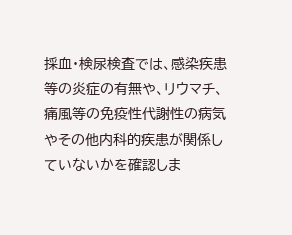採血・検尿検査では、感染疾患等の炎症の有無や、リウマチ、痛風等の免疫性代謝性の病気やその他内科的疾患が関係していないかを確認しま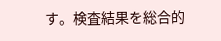す。検査結果を総合的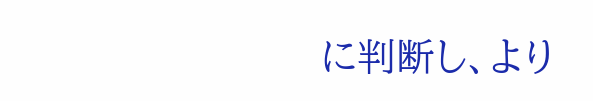に判断し、より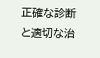正確な診断と適切な治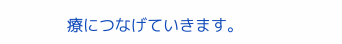療につなげていきます。